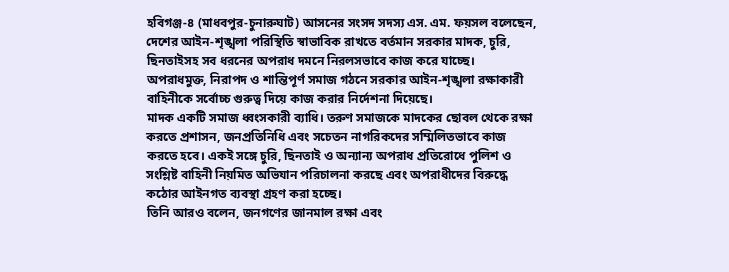হবিগঞ্জ-৪ (মাধবপুর-চুনারুঘাট) আসনের সংসদ সদস্য এস. এম. ফয়সল বলেছেন, দেশের আইন-শৃঙ্খলা পরিস্থিতি স্বাভাবিক রাখতে বর্তমান সরকার মাদক, চুরি, ছিনতাইসহ সব ধরনের অপরাধ দমনে নিরলসভাবে কাজ করে যাচ্ছে। অপরাধমুক্ত, নিরাপদ ও শান্তিপূর্ণ সমাজ গঠনে সরকার আইন-শৃঙ্খলা রক্ষাকারী বাহিনীকে সর্বোচ্চ গুরুত্ব দিয়ে কাজ করার নির্দেশনা দিয়েছে।
মাদক একটি সমাজ ধ্বংসকারী ব্যাধি। তরুণ সমাজকে মাদকের ছোবল থেকে রক্ষা করতে প্রশাসন, জনপ্রতিনিধি এবং সচেতন নাগরিকদের সম্মিলিতভাবে কাজ করতে হবে। একই সঙ্গে চুরি, ছিনতাই ও অন্যান্য অপরাধ প্রতিরোধে পুলিশ ও সংশ্লিষ্ট বাহিনী নিয়মিত অভিযান পরিচালনা করছে এবং অপরাধীদের বিরুদ্ধে কঠোর আইনগত ব্যবস্থা গ্রহণ করা হচ্ছে।
তিনি আরও বলেন, জনগণের জানমাল রক্ষা এবং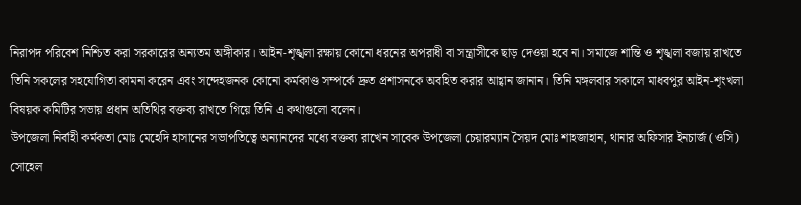নিরাপদ পরিবেশ নিশ্চিত করা সরকারের অন্যতম অঙ্গীকার। আইন-শৃঙ্খলা রক্ষায় কোনো ধরনের অপরাধী বা সন্ত্রাসীকে ছাড় দেওয়া হবে না। সমাজে শান্তি ও শৃঙ্খলা বজায় রাখতে তিনি সকলের সহযোগিতা কামনা করেন এবং সন্দেহজনক কোনো কর্মকাণ্ড সম্পর্কে দ্রুত প্রশাসনকে অবহিত করার আহ্বান জানান। তিনি মঙ্গলবার সকালে মাধবপুর আইন-শৃংখলা বিষয়ক কমিটির সভায় প্রধান অতিথির বক্তব্য রাখতে গিয়ে তিনি এ কথাগুলো বলেন।
উপজেলা নির্বাহী কর্মকতা মোঃ মেহেদি হাসানের সভাপতিত্বে অন্যানদের মধ্যে বক্তব্য রাখেন সাবেক উপজেলা চেয়ারম্যান সৈয়দ মোঃ শাহজাহান, থানার অফিসার ইনচার্জ (ওসি) সোহেল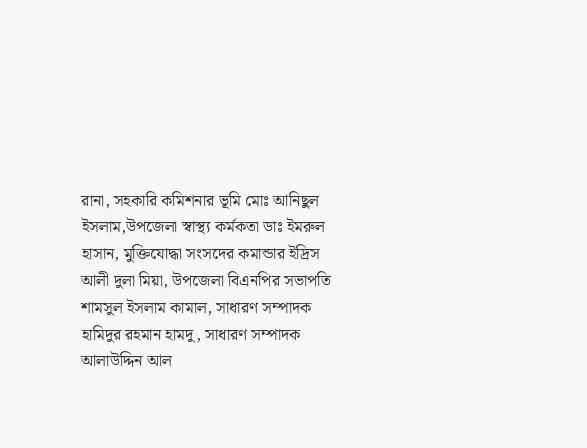রানা, সহকারি কমিশনার ভূমি মোঃ আনিছুল ইসলাম,উপজেলা স্বাস্থ্য কর্মকতা ডাঃ ইমরুল হাসান, মুক্তিযোদ্ধা সংসদের কমান্ডার ইদ্রিস আলী দুলা মিয়া, উপজেলা বিএনপির সভাপতি শামসুল ইসলাম কামাল, সাধারণ সম্পাদক হামিদুর রহমান হামদু, সাধারণ সম্পাদক আলাউদ্দিন আল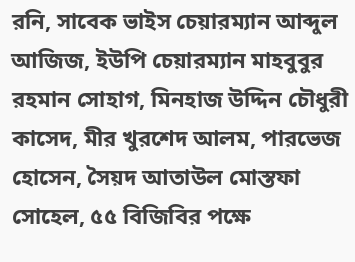রনি, সাবেক ভাইস চেয়ারম্যান আব্দুল আজিজ, ইউপি চেয়ারম্যান মাহবুবুর রহমান সোহাগ, মিনহাজ উদ্দিন চৌধুরী কাসেদ, মীর খুরশেদ আলম, পারভেজ হোসেন, সৈয়দ আতাউল মোস্তফা সোহেল, ৫৫ বিজিবির পক্ষে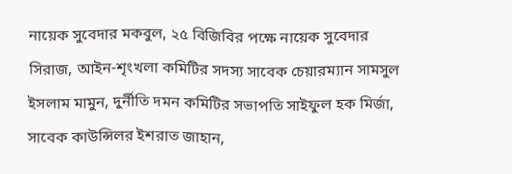নায়েক সুবেদার মকবুল, ২৫ বিজিবির পক্ষে নায়েক সুবেদার সিরাজ, আইন-শৃংখলা কমিটির সদস্য সাবেক চেয়ারম্যান সামসুল ইসলাম মামুন, দুর্নীতি দমন কমিটির সভাপতি সাইফুল হক মির্জা, সাবেক কাউন্সিলর ইশরাত জাহান,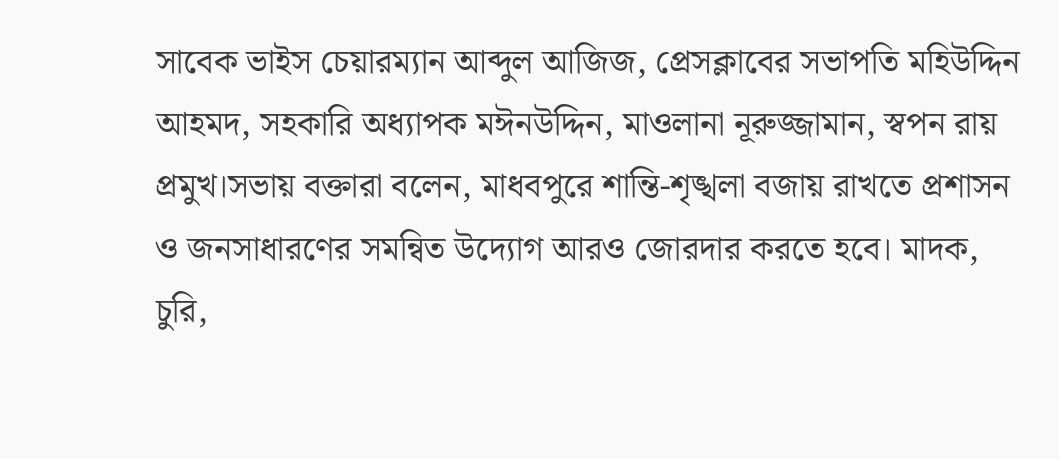সাবেক ভাইস চেয়ারম্যান আব্দুল আজিজ, প্রেসক্লাবের সভাপতি মহিউদ্দিন আহমদ, সহকারি অধ্যাপক মঈনউদ্দিন, মাওলানা নূরুজ্জামান, স্বপন রায় প্রমুখ।সভায় বক্তারা বলেন, মাধবপুরে শান্তি-শৃঙ্খলা বজায় রাখতে প্রশাসন ও জনসাধারণের সমন্বিত উদ্যোগ আরও জোরদার করতে হবে। মাদক, চুরি,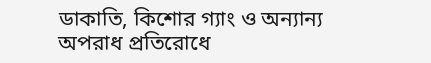ডাকাতি, কিশোর গ্যাং ও অন্যান্য অপরাধ প্রতিরোধে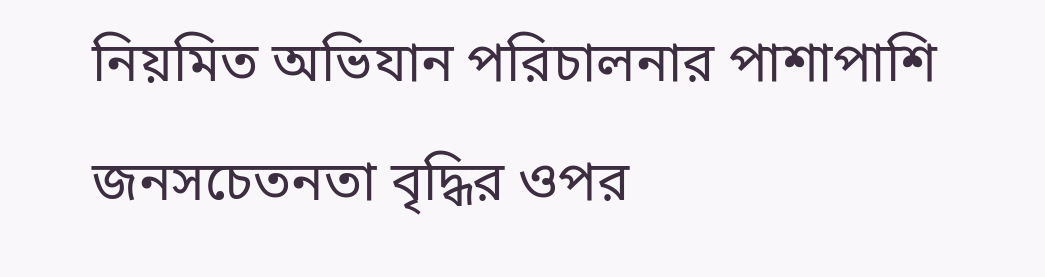নিয়মিত অভিযান পরিচালনার পাশাপাশি জনসচেতনতা বৃদ্ধির ওপর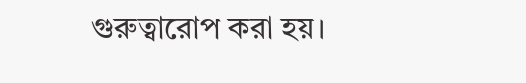গুরুত্বারোপ করা হয়।